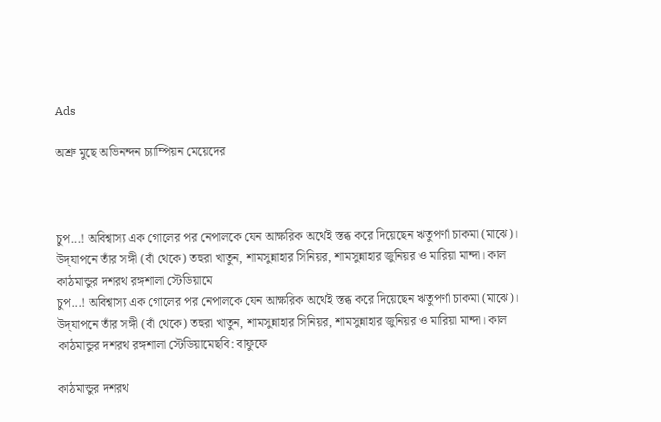Ads

অশ্রু মুছে অভিনন্দন চ্যাম্পিয়ন মেয়েদের



চুপ...! অবিশ্বাস্য এক গোলের পর নেপালকে যেন আক্ষরিক অর্থেই স্তব্ধ করে দিয়েছেন ঋতুপর্ণা চাকমা (মাঝে)। উদ্‌যাপনে তাঁর সঙ্গী (বাঁ থেকে) তহুরা খাতুন, শামসুন্নাহার সিনিয়র, শামসুন্নাহার জুনিয়র ও মারিয়া মান্দা। কাল কাঠমান্ডুর দশরথ রঙ্গশালা স্টেডিয়ামে
চুপ...! অবিশ্বাস্য এক গোলের পর নেপালকে যেন আক্ষরিক অর্থেই স্তব্ধ করে দিয়েছেন ঋতুপর্ণা চাকমা (মাঝে)। উদ্‌যাপনে তাঁর সঙ্গী (বাঁ থেকে) তহুরা খাতুন, শামসুন্নাহার সিনিয়র, শামসুন্নাহার জুনিয়র ও মারিয়া মান্দা। কাল কাঠমান্ডুর দশরথ রঙ্গশালা স্টেডিয়ামেছবি: বাফুফে

কাঠমান্ডুর দশরথ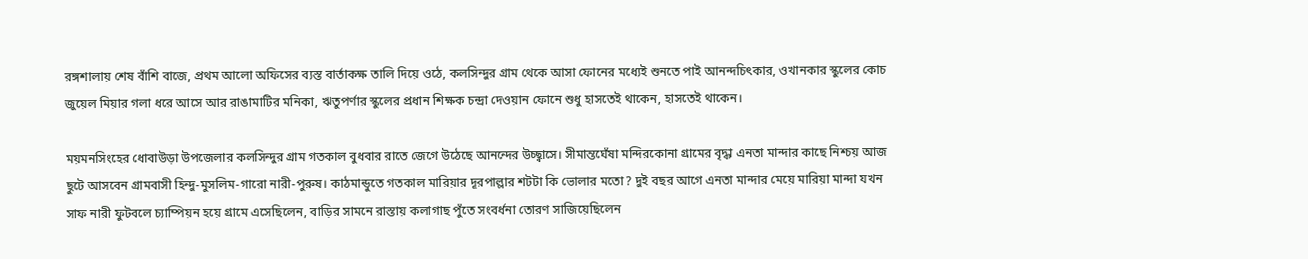রঙ্গশালায় শেষ বাঁশি বাজে, প্রথম আলো অফিসের ব্যস্ত বার্তাকক্ষ তালি দিয়ে ওঠে, কলসিন্দুর গ্রাম থেকে আসা ফোনের মধ্যেই শুনতে পাই আনন্দচিৎকার, ওখানকার স্কুলের কোচ জুয়েল মিয়ার গলা ধরে আসে আর রাঙামাটির মনিকা, ঋতুপর্ণার স্কুলের প্রধান শিক্ষক চন্দ্রা দেওয়ান ফোনে শুধু হাসতেই থাকেন, হাসতেই থাকেন।

ময়মনসিংহের ধোবাউড়া উপজেলার কলসিন্দুর গ্রাম গতকাল বুধবার রাতে জেগে উঠেছে আনন্দের উচ্ছ্বাসে। সীমান্তঘেঁষা মন্দিরকোনা গ্রামের বৃদ্ধা এনতা মান্দার কাছে নিশ্চয় আজ ছুটে আসবেন গ্রামবাসী হিন্দু-মুসলিম-গারো নারী-পুরুষ। কাঠমান্ডুতে গতকাল মারিয়ার দূরপাল্লার শটটা কি ভোলার মতো? দুই বছর আগে এনতা মান্দার মেয়ে মারিয়া মান্দা যখন সাফ নারী ফুটবলে চ্যাম্পিয়ন হয়ে গ্রামে এসেছিলেন, বাড়ির সামনে রাস্তায় কলাগাছ পুঁতে সংবর্ধনা তোরণ সাজিয়েছিলেন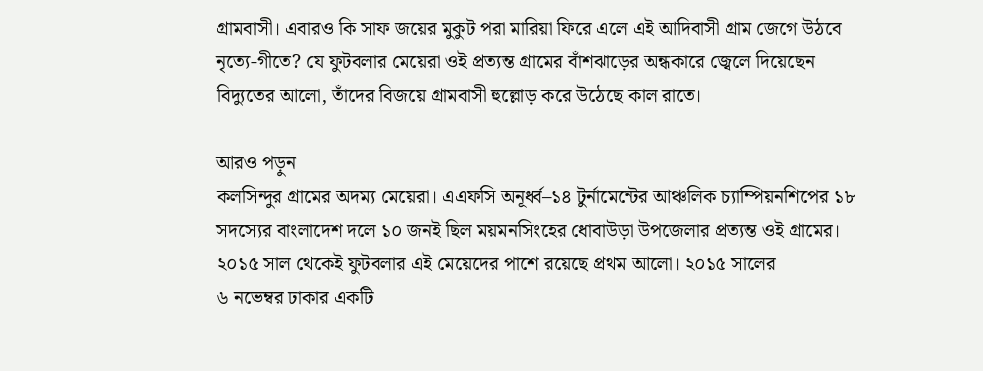গ্রামবাসী। এবারও কি সাফ জয়ের মুকুট পরা মারিয়া ফিরে এলে এই আদিবাসী গ্রাম জেগে উঠবে নৃত্যে-গীতে? যে ফুটবলার মেয়েরা ওই প্রত্যন্ত গ্রামের বাঁশঝাড়ের অন্ধকারে জ্বেলে দিয়েছেন বিদ্যুতের আলো, তাঁদের বিজয়ে গ্রামবাসী হুল্লোড় করে উঠেছে কাল রাতে।

আরও পড়ুন
কলসিন্দুর গ্রামের অদম্য মেয়েরা। এএফসি অনূর্ধ্ব–১৪ টুর্নামেন্টের আঞ্চলিক চ্যাম্পিয়নশিপের ১৮ সদস্যের বাংলাদেশ দলে ১০ জনই ছিল ময়মনসিংহের ধোবাউড়া উপজেলার প্রত্যন্ত ওই গ্রামের। ২০১৫ সাল থেকেই ফুটবলার এই মেয়েদের পাশে রয়েছে প্রথম আলো। ২০১৫ সালের
৬ নভেম্বর ঢাকার একটি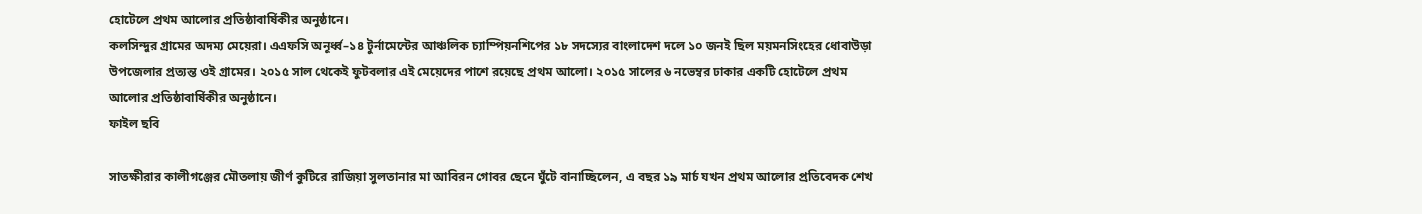হোটেলে প্রথম আলোর প্রতিষ্ঠাবার্ষিকীর অনুষ্ঠানে।
কলসিন্দুর গ্রামের অদম্য মেয়েরা। এএফসি অনূর্ধ্ব–১৪ টুর্নামেন্টের আঞ্চলিক চ্যাম্পিয়নশিপের ১৮ সদস্যের বাংলাদেশ দলে ১০ জনই ছিল ময়মনসিংহের ধোবাউড়া উপজেলার প্রত্যন্ত ওই গ্রামের। ২০১৫ সাল থেকেই ফুটবলার এই মেয়েদের পাশে রয়েছে প্রথম আলো। ২০১৫ সালের ৬ নভেম্বর ঢাকার একটি হোটেলে প্রথম আলোর প্রতিষ্ঠাবার্ষিকীর অনুষ্ঠানে।
ফাইল ছবি

সাতক্ষীরার কালীগঞ্জের মৌতলায় জীর্ণ কুটিরে রাজিয়া সুলতানার মা আবিরন গোবর ছেনে ঘুঁটে বানাচ্ছিলেন, এ বছর ১৯ মার্চ যখন প্রথম আলোর প্রতিবেদক শেখ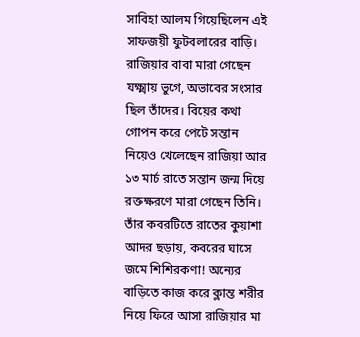সাবিহা আলম গিয়েছিলেন এই সাফজয়ী ফুটবলারের বাড়ি। রাজিয়ার বাবা মারা গেছেন যক্ষ্মায় ভুগে, অভাবের সংসার ছিল তাঁদের। বিয়ের কথা গোপন করে পেটে সন্তান নিয়েও খেলেছেন রাজিয়া আর ১৩ মার্চ রাতে সন্তান জন্ম দিয়ে রক্তক্ষরণে মারা গেছেন তিনি। তাঁর কবরটিতে রাতের কুয়াশা আদর ছড়ায়, কবরের ঘাসে জমে শিশিরকণা! অন্যের বাড়িতে কাজ করে ক্লান্ত শরীর নিয়ে ফিরে আসা রাজিয়ার মা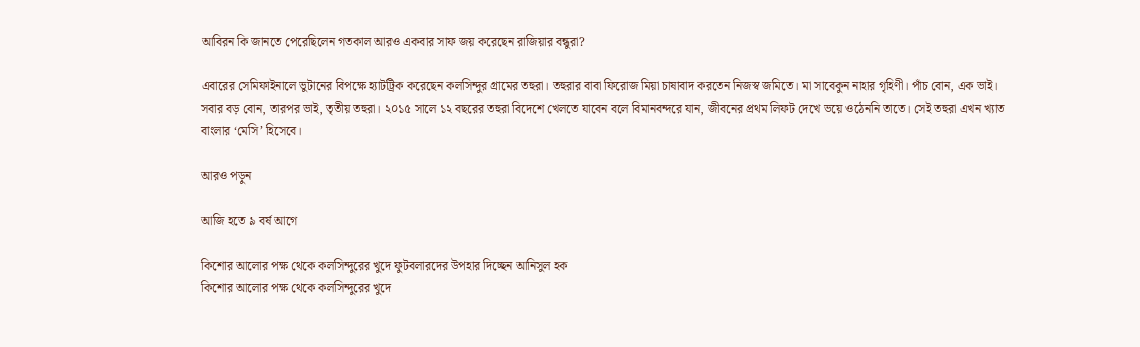আবিরন কি জানতে পেরেছিলেন গতকাল আরও একবার সাফ জয় করেছেন রাজিয়ার বন্ধুরা?

এবারের সেমিফাইনালে ভুটানের বিপক্ষে হ্যাটট্রিক করেছেন কলসিন্দুর গ্রামের তহুরা। তহুরার বাবা ফিরোজ মিয়া চাষাবাদ করতেন নিজস্ব জমিতে। মা সাবেকুন নাহার গৃহিণী। পাঁচ বোন, এক ভাই। সবার বড় বোন, তারপর ভাই, তৃতীয় তহুরা। ২০১৫ সালে ১২ বছরের তহুরা বিদেশে খেলতে যাবেন বলে বিমানবন্দরে যান, জীবনের প্রথম লিফট দেখে ভয়ে ওঠেননি তাতে। সেই তহুরা এখন খ্যাত বাংলার ‘মেসি’ হিসেবে।

আরও পড়ুন

আজি হতে ৯ বর্ষ আগে

কিশোর আলোর পক্ষ থেকে কলসিন্দুরের খুদে ফুটবলারদের উপহার দিচ্ছেন আনিসুল হক
কিশোর আলোর পক্ষ থেকে কলসিন্দুরের খুদে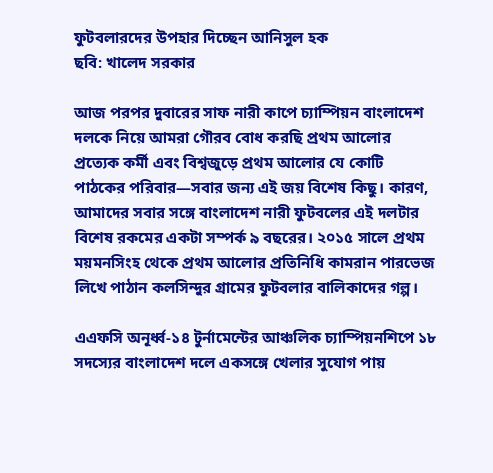ফুটবলারদের উপহার দিচ্ছেন আনিসুল হক
ছবি: খালেদ সরকার

আজ পরপর দুবারের সাফ নারী কাপে চ্যাম্পিয়ন বাংলাদেশ দলকে নিয়ে আমরা গৌরব বোধ করছি প্রথম আলোর প্রত্যেক কর্মী এবং বিশ্বজুড়ে প্রথম আলোর যে কোটি পাঠকের পরিবার—সবার জন্য এই জয় বিশেষ কিছু। কারণ, আমাদের সবার সঙ্গে বাংলাদেশ নারী ফুটবলের এই দলটার বিশেষ রকমের একটা সম্পর্ক ৯ বছরের। ২০১৫ সালে প্রথম ময়মনসিংহ থেকে প্রথম আলোর প্রতিনিধি কামরান পারভেজ লিখে পাঠান কলসিন্দুর গ্রামের ফুটবলার বালিকাদের গল্প।

এএফসি অনূর্ধ্ব-১৪ টুর্নামেন্টের আঞ্চলিক চ্যাম্পিয়নশিপে ১৮ সদস্যের বাংলাদেশ দলে একসঙ্গে খেলার সুযোগ পায়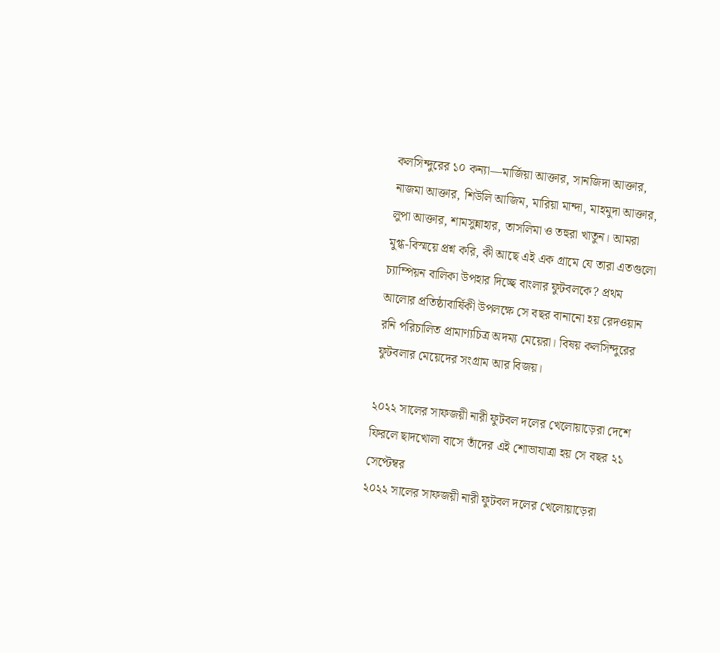কলসিন্দুরের ১০ কন্যা—মার্জিয়া আক্তার, সানজিদা আক্তার, নাজমা আক্তার, শিউলি আজিম, মারিয়া মান্দা, মাহমুদা আক্তার, লুপা আক্তার, শামসুন্নাহার, তাসলিমা ও তহুরা খাতুন। আমরা মুগ্ধ-বিস্ময়ে প্রশ্ন করি, কী আছে এই এক গ্রামে যে তারা এতগুলো চ্যাম্পিয়ন বালিকা উপহার দিচ্ছে বাংলার ফুটবলকে? প্রথম আলোর প্রতিষ্ঠাবার্ষিকী উপলক্ষে সে বছর বানানো হয় রেদওয়ান রনি পরিচালিত প্রামাণ্যচিত্র অদম্য মেয়েরা। বিষয় কলসিন্দুরের ফুটবলার মেয়েদের সংগ্রাম আর বিজয়।

২০২২ সালের সাফজয়ী নারী ফুটবল দলের খেলোয়াড়েরা দেশে ফিরলে ছাদখোলা বাসে তাঁদের এই শোভাযাত্রা হয় সে বছর ২১ সেপ্টেম্বর
২০২২ সালের সাফজয়ী নারী ফুটবল দলের খেলোয়াড়েরা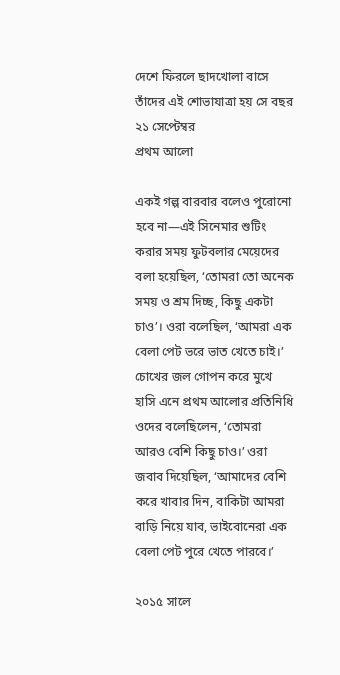দেশে ফিরলে ছাদখোলা বাসে তাঁদের এই শোভাযাত্রা হয় সে বছর ২১ সেপ্টেম্বর
প্রথম আলো

একই গল্প বারবার বলেও পুরোনো হবে না—এই সিনেমার শুটিং করার সময় ফুটবলার মেয়েদের বলা হয়েছিল, ‘তোমরা তো অনেক সময় ও শ্রম দিচ্ছ, কিছু একটা চাও’। ওরা বলেছিল, ‘আমরা এক বেলা পেট ভরে ভাত খেতে চাই।’ চোখের জল গোপন করে মুখে হাসি এনে প্রথম আলোর প্রতিনিধি ওদের বলেছিলেন, ‘তোমরা আরও বেশি কিছু চাও।’ ওরা জবাব দিয়েছিল, ‘আমাদের বেশি করে খাবার দিন, বাকিটা আমরা বাড়ি নিয়ে যাব, ভাইবোনেরা এক বেলা পেট পুরে খেতে পারবে।’

২০১৫ সালে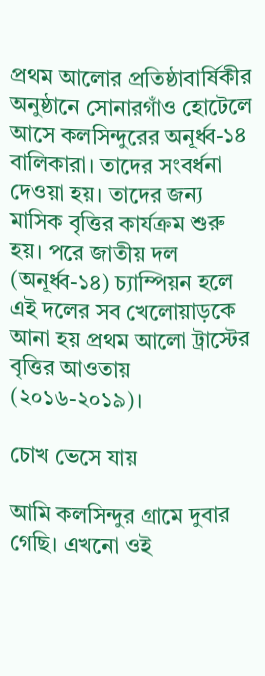প্রথম আলোর প্রতিষ্ঠাবার্ষিকীর অনুষ্ঠানে সোনারগাঁও হোটেলে আসে কলসিন্দুরের অনূর্ধ্ব-১৪ বালিকারা। তাদের সংবর্ধনা দেওয়া হয়। তাদের জন্য মাসিক বৃত্তির কার্যক্রম শুরু হয়। পরে জাতীয় দল (অনূর্ধ্ব-১৪) চ্যাম্পিয়ন হলে এই দলের সব খেলোয়াড়কে আনা হয় প্রথম আলো ট্রাস্টের বৃত্তির আওতায় (২০১৬-২০১৯)।

চোখ ভেসে যায়

আমি কলসিন্দুর গ্রামে দুবার গেছি। এখনো ওই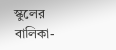স্কুলের বালিকা-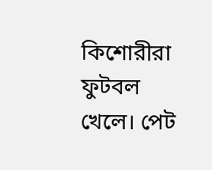কিশোরীরা ফুটবল খেলে। পেট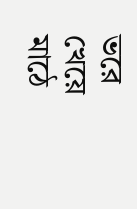ভরে খেয়ে মাঠে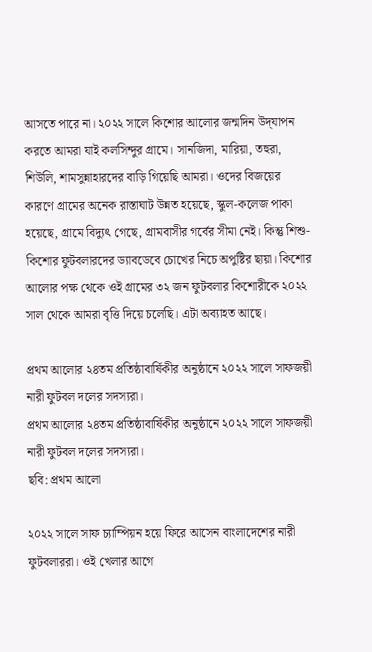আসতে পারে না। ২০২২ সালে কিশোর আলোর জন্মদিন উদ্‌যাপন করতে আমরা যাই কলসিন্দুর গ্রামে। সানজিদা, মারিয়া, তহুরা, শিউলি, শামসুন্নাহারদের বাড়ি গিয়েছি আমরা। ওদের বিজয়ের কারণে গ্রামের অনেক রাস্তাঘাট উন্নত হয়েছে, স্কুল-কলেজ পাকা হয়েছে, গ্রামে বিদ্যুৎ গেছে, গ্রামবাসীর গর্বের সীমা নেই। কিন্তু শিশু-কিশোর ফুটবলারদের ড্যাবডেবে চোখের নিচে অপুষ্টির ছায়া। কিশোর আলোর পক্ষ থেকে ওই গ্রামের ৩২ জন ফুটবলার কিশোরীকে ২০২২ সাল থেকে আমরা বৃত্তি দিয়ে চলেছি। এটা অব্যাহত আছে।

প্রথম আলোর ২৪তম প্রতিষ্ঠাবার্ষিকীর অনুষ্ঠানে ২০২২ সালে সাফজয়ী নারী ফুটবল দলের সদস্যরা।
প্রথম আলোর ২৪তম প্রতিষ্ঠাবার্ষিকীর অনুষ্ঠানে ২০২২ সালে সাফজয়ী নারী ফুটবল দলের সদস্যরা।
ছবি: প্রথম আলো

২০২২ সালে সাফ চ্যাম্পিয়ন হয়ে ফিরে আসেন বাংলাদেশের নারী ফুটবলাররা। ওই খেলার আগে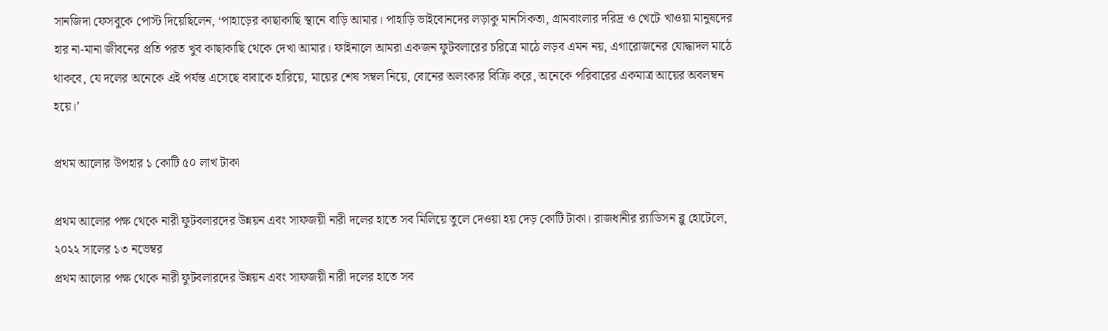সানজিদা ফেসবুকে পোস্ট দিয়েছিলেন, ‘পাহাড়ের কাছাকাছি স্থানে বাড়ি আমার। পাহাড়ি ভাইবোনদের লড়াকু মানসিকতা, গ্রামবাংলার দরিদ্র ও খেটে খাওয়া মানুষদের হার না-মানা জীবনের প্রতি পরত খুব কাছাকাছি থেকে দেখা আমার। ফাইনালে আমরা একজন ফুটবলারের চরিত্রে মাঠে লড়ব এমন নয়, এগারোজনের যোদ্ধাদল মাঠে থাকবে, যে দলের অনেকে এই পর্যন্ত এসেছে বাবাকে হারিয়ে, মায়ের শেষ সম্বল নিয়ে, বোনের অলংকার বিক্রি করে, অনেকে পরিবারের একমাত্র আয়ের অবলম্বন হয়ে।’

প্রথম আলোর উপহার ১ কোটি ৫০ লাখ টাকা

প্রথম আলোর পক্ষ থেকে নারী ফুটবলারদের উন্নয়ন এবং সাফজয়ী নারী দলের হাতে সব মিলিয়ে তুলে দেওয়া হয় দেড় কোটি টাকা। রাজধানীর র‌্যাডিসন ব্লু হোটেলে, ২০২২ সালের ১৩ নভেম্বর
প্রথম আলোর পক্ষ থেকে নারী ফুটবলারদের উন্নয়ন এবং সাফজয়ী নারী দলের হাতে সব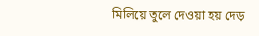মিলিয়ে তুলে দেওয়া হয় দেড়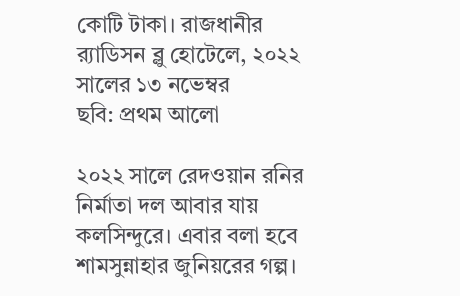কোটি টাকা। রাজধানীর র‌্যাডিসন ব্লু হোটেলে, ২০২২ সালের ১৩ নভেম্বর
ছবি: প্রথম আলো

২০২২ সালে রেদওয়ান রনির নির্মাতা দল আবার যায় কলসিন্দুরে। এবার বলা হবে শামসুন্নাহার জুনিয়রের গল্প।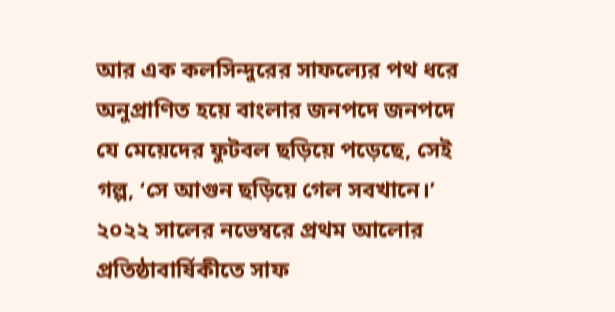আর এক কলসিন্দুরের সাফল্যের পথ ধরে অনুপ্রাণিত হয়ে বাংলার জনপদে জনপদে যে মেয়েদের ফুটবল ছড়িয়ে পড়েছে, সেই গল্প, ‘সে আগুন ছড়িয়ে গেল সবখানে।’ ২০২২ সালের নভেম্বরে প্রথম আলোর প্রতিষ্ঠাবার্ষিকীতে সাফ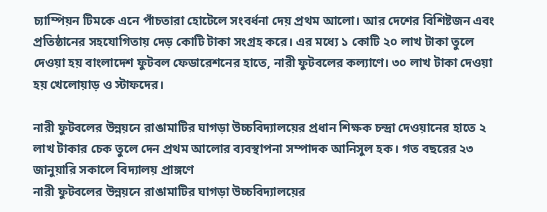চ্যাম্পিয়ন টিমকে এনে পাঁচতারা হোটেলে সংবর্ধনা দেয় প্রথম আলো। আর দেশের বিশিষ্টজন এবং প্রতিষ্ঠানের সহযোগিতায় দেড় কোটি টাকা সংগ্রহ করে। এর মধ্যে ১ কোটি ২০ লাখ টাকা তুলে দেওয়া হয় বাংলাদেশ ফুটবল ফেডারেশনের হাতে, নারী ফুটবলের কল্যাণে। ৩০ লাখ টাকা দেওয়া হয় খেলোয়াড় ও স্টাফদের।

নারী ফুটবলের উন্নয়নে রাঙামাটির ঘাগড়া উচ্চবিদ্যালয়ের প্রধান শিক্ষক চন্দ্রা দেওয়ানের হাতে ২ লাখ টাকার চেক তুলে দেন প্রথম আলোর ব্যবস্থাপনা সম্পাদক আনিসুল হক। গত বছরের ২৩ জানুয়ারি সকালে বিদ্যালয় প্রাঙ্গণে
নারী ফুটবলের উন্নয়নে রাঙামাটির ঘাগড়া উচ্চবিদ্যালয়ের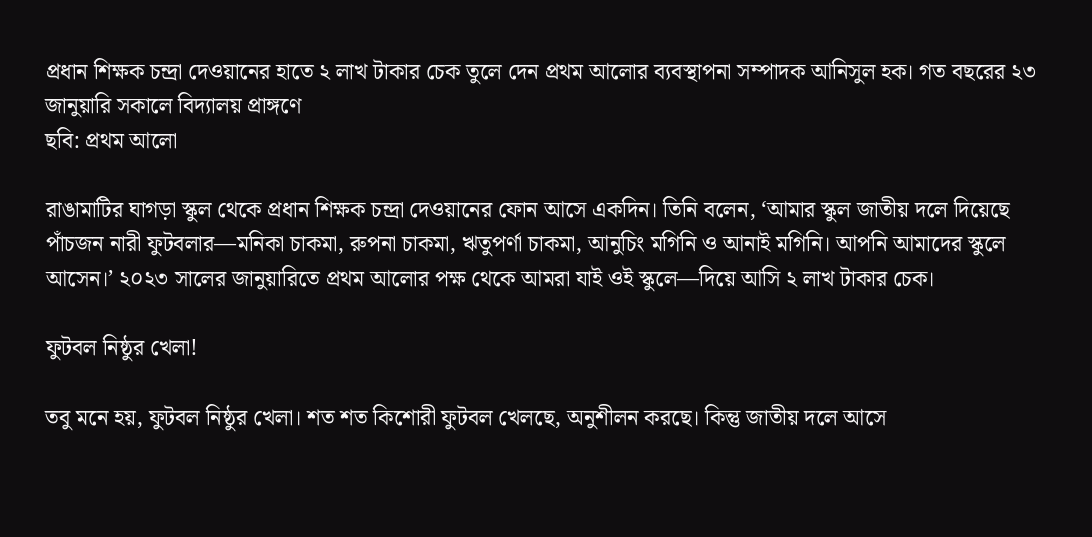প্রধান শিক্ষক চন্দ্রা দেওয়ানের হাতে ২ লাখ টাকার চেক তুলে দেন প্রথম আলোর ব্যবস্থাপনা সম্পাদক আনিসুল হক। গত বছরের ২৩ জানুয়ারি সকালে বিদ্যালয় প্রাঙ্গণে
ছবি: প্রথম আলো

রাঙামাটির ঘাগড়া স্কুল থেকে প্রধান শিক্ষক চন্দ্রা দেওয়ানের ফোন আসে একদিন। তিনি বলেন, ‘আমার স্কুল জাতীয় দলে দিয়েছে পাঁচজন নারী ফুটবলার—মনিকা চাকমা, রুপনা চাকমা, ঋতুপর্ণা চাকমা, আনুচিং মগিনি ও আনাই মগিনি। আপনি আমাদের স্কুলে আসেন।’ ২০২৩ সালের জানুয়ারিতে প্রথম আলোর পক্ষ থেকে আমরা যাই ওই স্কুলে—দিয়ে আসি ২ লাখ টাকার চেক।

ফুটবল নিষ্ঠুর খেলা!

তবু মনে হয়, ফুটবল নিষ্ঠুর খেলা। শত শত কিশোরী ফুটবল খেলছে, অনুশীলন করছে। কিন্তু জাতীয় দলে আসে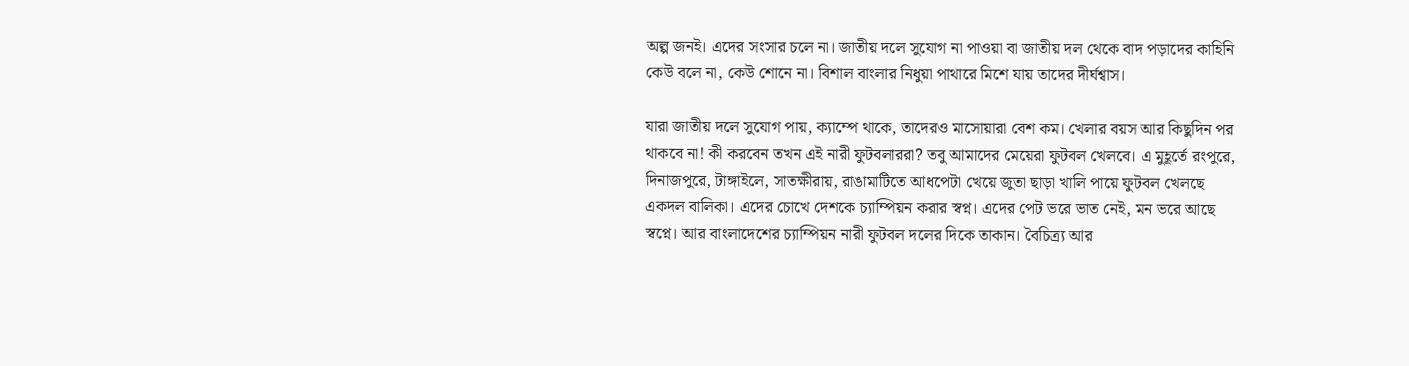অল্প জনই। এদের সংসার চলে না। জাতীয় দলে সুযোগ না পাওয়া বা জাতীয় দল থেকে বাদ পড়াদের কাহিনি কেউ বলে না, কেউ শোনে না। বিশাল বাংলার নিধুয়া পাথারে মিশে যায় তাদের দীর্ঘশ্বাস।

যারা জাতীয় দলে সুযোগ পায়, ক্যাম্পে থাকে, তাদেরও মাসোয়ারা বেশ কম। খেলার বয়স আর কিছুদিন পর থাকবে না! কী করবেন তখন এই নারী ফুটবলাররা? তবু আমাদের মেয়েরা ফুটবল খেলবে। এ মুহূর্তে রংপুরে, দিনাজপুরে, টাঙ্গাইলে, সাতক্ষীরায়, রাঙামাটিতে আধপেটা খেয়ে জুতা ছাড়া খালি পায়ে ফুটবল খেলছে একদল বালিকা। এদের চোখে দেশকে চ্যাম্পিয়ন করার স্বপ্ন। এদের পেট ভরে ভাত নেই, মন ভরে আছে স্বপ্নে। আর বাংলাদেশের চ্যাম্পিয়ন নারী ফুটবল দলের দিকে তাকান। বৈচিত্র্য আর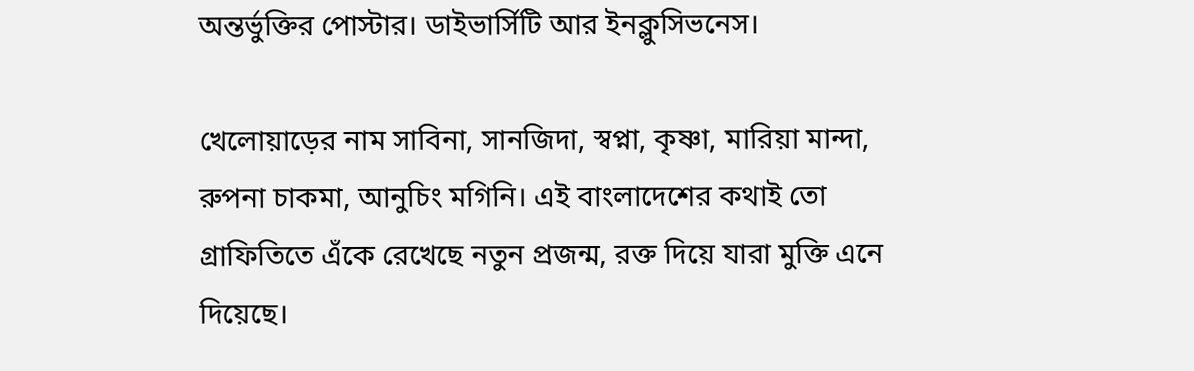অন্তর্ভুক্তির পোস্টার। ডাইভার্সিটি আর ইনক্লুসিভনেস।

খেলোয়াড়ের নাম সাবিনা, সানজিদা, স্বপ্না, কৃষ্ণা, মারিয়া মান্দা, রুপনা চাকমা, আনুচিং মগিনি। এই বাংলাদেশের কথাই তো গ্রাফিতিতে এঁকে রেখেছে নতুন প্রজন্ম, রক্ত দিয়ে যারা মুক্তি এনে দিয়েছে।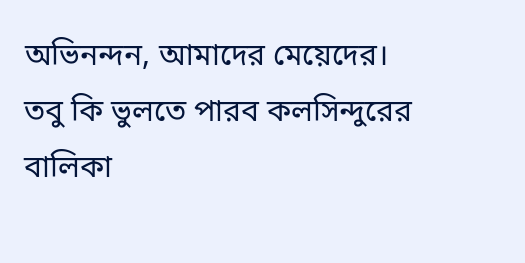অভিনন্দন, আমাদের মেয়েদের। তবু কি ভুলতে পারব কলসিন্দুরের বালিকা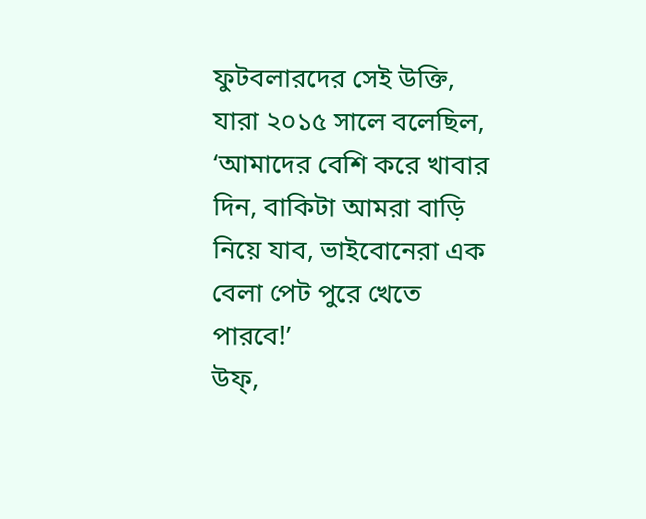ফুটবলারদের সেই উক্তি, যারা ২০১৫ সালে বলেছিল, ‘আমাদের বেশি করে খাবার দিন, বাকিটা আমরা বাড়ি নিয়ে যাব, ভাইবোনেরা এক বেলা পেট পুরে খেতে পারবে!’                                                                                                                               উফ্‌,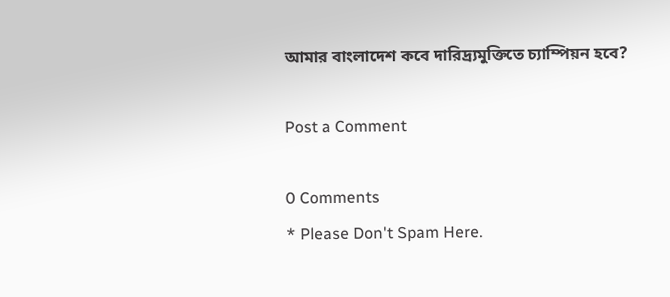আমার বাংলাদেশ কবে দারিদ্র্যমুক্তিতে চ্যাম্পিয়ন হবে?

Post a Comment

0 Comments
* Please Don't Spam Here.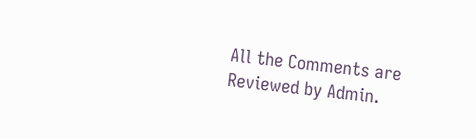All the Comments are Reviewed by Admin.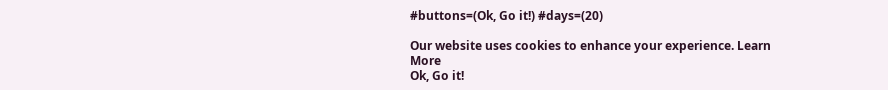#buttons=(Ok, Go it!) #days=(20)

Our website uses cookies to enhance your experience. Learn More
Ok, Go it!